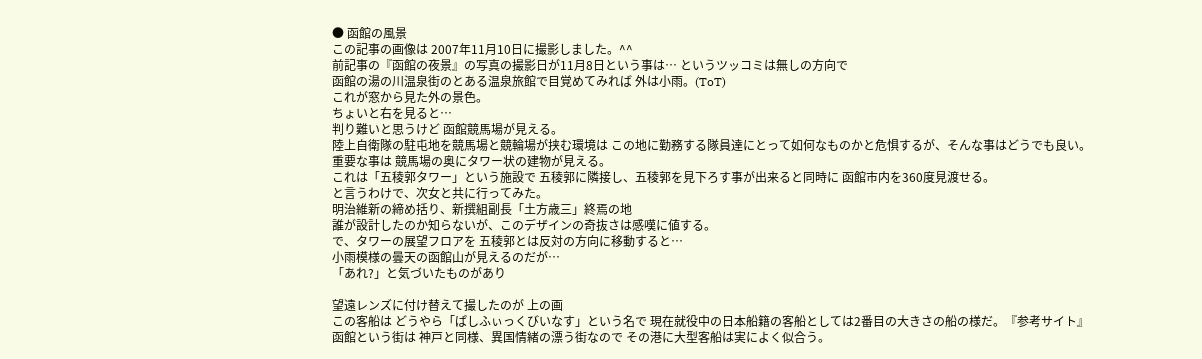● 函館の風景
この記事の画像は 2007年11月10日に撮影しました。^^
前記事の『函館の夜景』の写真の撮影日が11月8日という事は… というツッコミは無しの方向で
函館の湯の川温泉街のとある温泉旅館で目覚めてみれば 外は小雨。(ToT)
これが窓から見た外の景色。
ちょいと右を見ると…
判り難いと思うけど 函館競馬場が見える。
陸上自衛隊の駐屯地を競馬場と競輪場が挟む環境は この地に勤務する隊員達にとって如何なものかと危惧するが、そんな事はどうでも良い。
重要な事は 競馬場の奥にタワー状の建物が見える。
これは「五稜郭タワー」という施設で 五稜郭に隣接し、五稜郭を見下ろす事が出来ると同時に 函館市内を360度見渡せる。
と言うわけで、次女と共に行ってみた。
明治維新の締め括り、新撰組副長「土方歳三」終焉の地
誰が設計したのか知らないが、このデザインの奇抜さは感嘆に値する。
で、タワーの展望フロアを 五稜郭とは反対の方向に移動すると…
小雨模様の曇天の函館山が見えるのだが…
「あれ?」と気づいたものがあり

望遠レンズに付け替えて撮したのが 上の画
この客船は どうやら「ぱしふぃっくびいなす」という名で 現在就役中の日本船籍の客船としては2番目の大きさの船の様だ。『参考サイト』
函館という街は 神戸と同様、異国情緒の漂う街なので その港に大型客船は実によく似合う。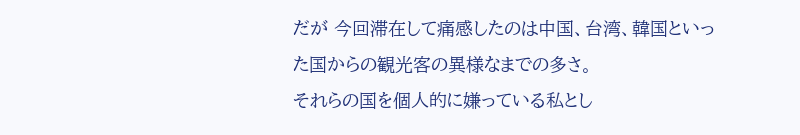だが 今回滞在して痛感したのは中国、台湾、韓国といった国からの観光客の異様なまでの多さ。
それらの国を個人的に嫌っている私とし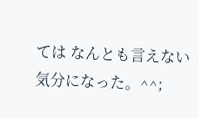ては なんとも言えない気分になった。^^;